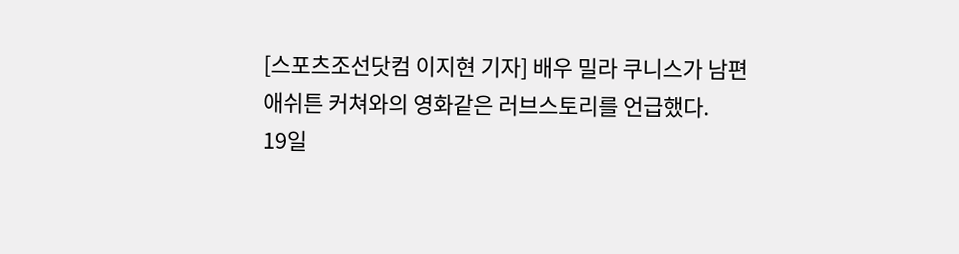[스포츠조선닷컴 이지현 기자] 배우 밀라 쿠니스가 남편 애쉬튼 커쳐와의 영화같은 러브스토리를 언급했다.
19일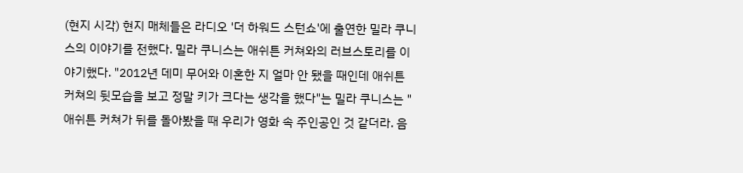(현지 시각) 현지 매체들은 라디오 '더 하워드 스턴쇼'에 출연한 밀라 쿠니스의 이야기를 전했다. 밀라 쿠니스는 애쉬튼 커쳐와의 러브스토리를 이야기했다. "2012년 데미 무어와 이혼한 지 얼마 안 됐을 때인데 애쉬튼 커쳐의 뒷모습을 보고 정말 키가 크다는 생각을 했다"는 밀라 쿠니스는 "애쉬튼 커쳐가 뒤를 돌아봤을 때 우리가 영화 속 주인공인 것 같더라. 음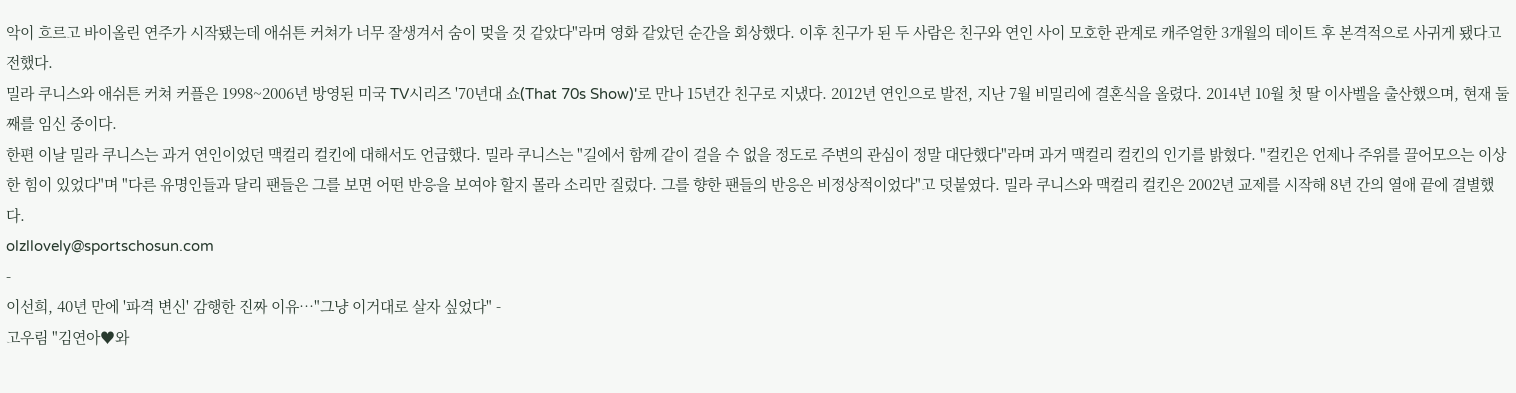악이 흐르고 바이올린 연주가 시작됐는데 애쉬튼 커쳐가 너무 잘생겨서 숨이 멎을 것 같았다"라며 영화 같았던 순간을 회상했다. 이후 친구가 된 두 사람은 친구와 연인 사이 모호한 관계로 캐주얼한 3개월의 데이트 후 본격적으로 사귀게 됐다고 전했다.
밀라 쿠니스와 애쉬튼 커쳐 커플은 1998~2006년 방영된 미국 TV시리즈 '70년대 쇼(That 70s Show)'로 만나 15년간 친구로 지냈다. 2012년 연인으로 발전, 지난 7월 비밀리에 결혼식을 올렸다. 2014년 10월 첫 딸 이사벨을 출산했으며, 현재 둘째를 임신 중이다.
한편 이날 밀라 쿠니스는 과거 연인이었던 맥컬리 컬킨에 대해서도 언급했다. 밀라 쿠니스는 "길에서 함께 같이 걸을 수 없을 정도로 주변의 관심이 정말 대단했다"라며 과거 맥컬리 컬킨의 인기를 밝혔다. "컬킨은 언제나 주위를 끌어모으는 이상한 힘이 있었다"며 "다른 유명인들과 달리 팬들은 그를 보면 어떤 반응을 보여야 할지 몰라 소리만 질렀다. 그를 향한 팬들의 반응은 비정상적이었다"고 덧붙였다. 밀라 쿠니스와 맥컬리 컬킨은 2002년 교제를 시작해 8년 간의 열애 끝에 결별했다.
olzllovely@sportschosun.com
-
이선희, 40년 만에 '파격 변신' 감행한 진짜 이유…"그냥 이거대로 살자 싶었다" -
고우림 "김연아♥와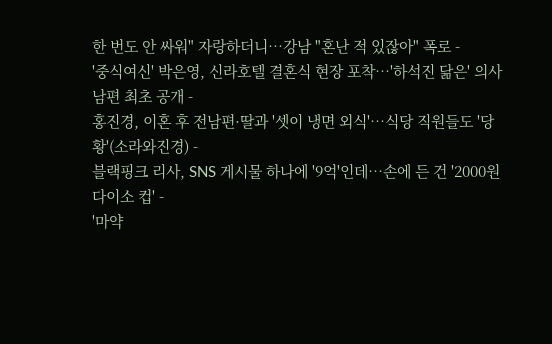한 번도 안 싸워" 자랑하더니…강남 "혼난 적 있잖아" 폭로 -
'중식여신' 박은영, 신라호텔 결혼식 현장 포착…'하석진 닮은' 의사 남편 최초 공개 -
홍진경, 이혼 후 전남편·딸과 '셋이 냉면 외식'…식당 직원들도 '당황'(소라와진경) -
블랙핑크 리사, SNS 게시물 하나에 '9억'인데…손에 든 건 '2000원 다이소 컵' -
'마약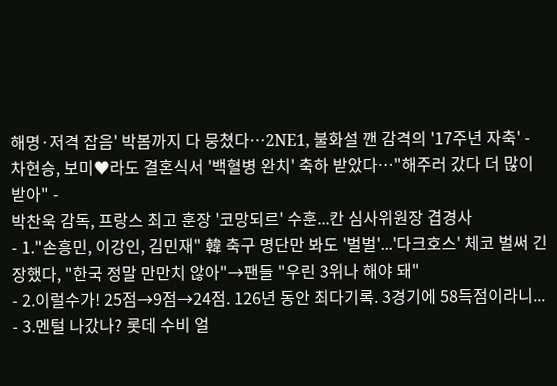해명·저격 잡음' 박봄까지 다 뭉쳤다…2NE1, 불화설 깬 감격의 '17주년 자축' -
차현승, 보미♥라도 결혼식서 '백혈병 완치' 축하 받았다…"해주러 갔다 더 많이 받아" -
박찬욱 감독, 프랑스 최고 훈장 '코망되르' 수훈...칸 심사위원장 겹경사
- 1."손흥민, 이강인, 김민재" 韓 축구 명단만 봐도 '벌벌'...'다크호스' 체코 벌써 긴장했다, "한국 정말 만만치 않아"→팬들 "우린 3위나 해야 돼"
- 2.이럴수가! 25점→9점→24점. 126년 동안 최다기록. 3경기에 58득점이라니...
- 3.멘털 나갔나? 롯데 수비 얼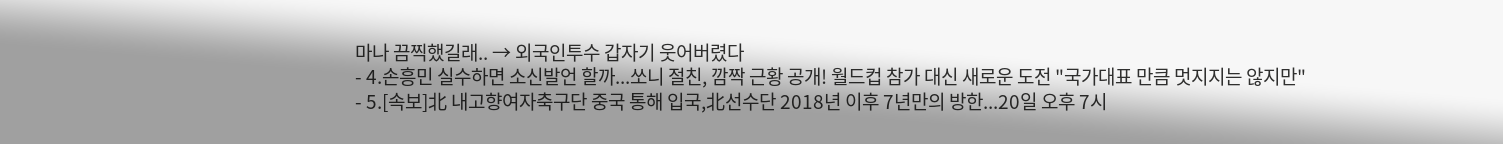마나 끔찍했길래.. → 외국인투수 갑자기 웃어버렸다
- 4.손흥민 실수하면 소신발언 할까...쏘니 절친, 깜짝 근황 공개! 월드컵 참가 대신 새로운 도전 "국가대표 만큼 멋지지는 않지만"
- 5.[속보]北 내고향여자축구단 중국 통해 입국,北선수단 2018년 이후 7년만의 방한...20일 오후 7시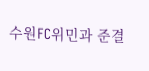수원FC위민과 준결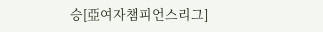승[亞여자챔피언스리그]